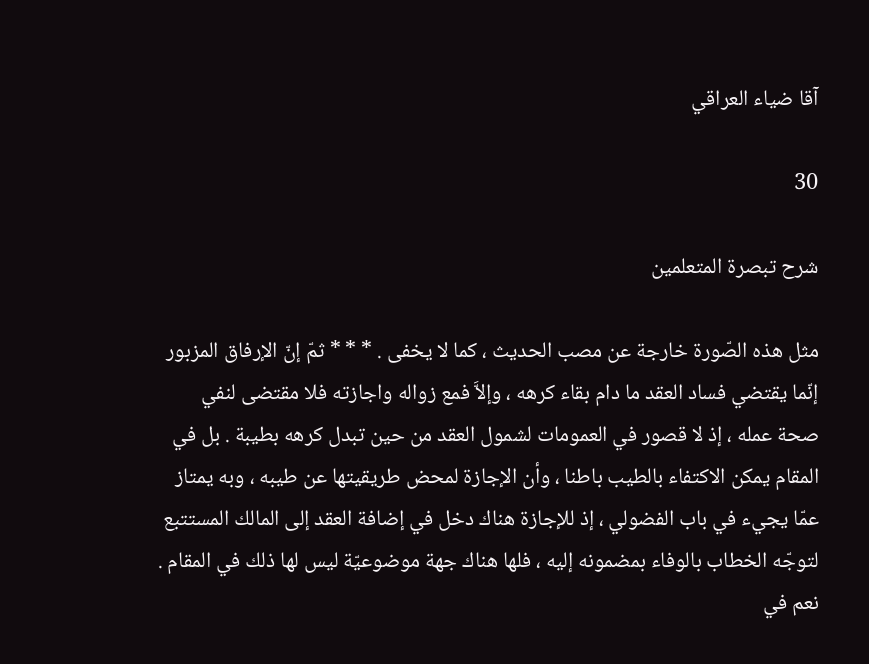آقا ضياء العراقي

30

شرح تبصرة المتعلمين

مثل هذه الصّورة خارجة عن مصب الحديث ، كما لا يخفى . * * * ثمّ إنّ الإرفاق المزبور إنّما يقتضي فساد العقد ما دام بقاء كرهه ، وإلاَّ فمع زواله واجازته فلا مقتضى لنفي صحة عمله ، إذ لا قصور في العمومات لشمول العقد من حين تبدل كرهه بطيبة . بل في المقام يمكن الاكتفاء بالطيب باطنا ، وأن الإجازة لمحض طريقيتها عن طيبه ، وبه يمتاز عمّا يجيء في باب الفضولي ، إذ للإجازة هناك دخل في إضافة العقد إلى المالك المستتبع لتوجّه الخطاب بالوفاء بمضمونه إليه ، فلها هناك جهة موضوعيّة ليس لها ذلك في المقام . نعم في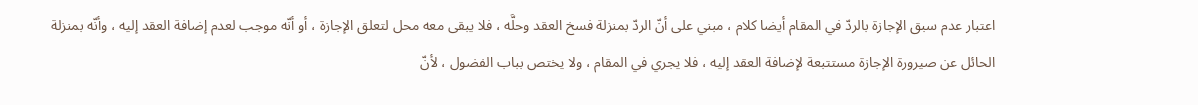اعتبار عدم سبق الإجازة بالردّ في المقام أيضا كلام ، مبني على أنّ الردّ بمنزلة فسخ العقد وحلَّه ، فلا يبقى معه محل لتعلق الإجازة ، أو أنّه موجب لعدم إضافة العقد إليه ، وأنّه بمنزلة الحائل عن صيرورة الإجازة مستتبعة لإضافة العقد إليه ، فلا يجري في المقام ، ولا يختص بباب الفضول ، لأنّ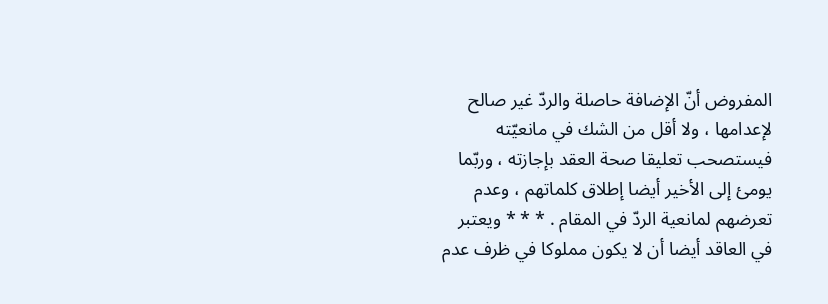المفروض أنّ الإضافة حاصلة والردّ غير صالح لإعدامها ، ولا أقل من الشك في مانعيّته فيستصحب تعليقا صحة العقد بإجازته ، وربّما يومئ إلى الأخير أيضا إطلاق كلماتهم ، وعدم تعرضهم لمانعية الردّ في المقام . * * * ويعتبر في العاقد أيضا أن لا يكون مملوكا في ظرف عدم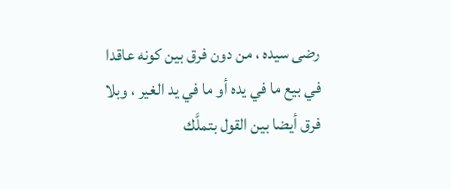رضى سيده ، من دون فرق بين كونه عاقدا في بيع ما في يده أو ما في يد الغير ، وبلا فرق أيضا بين القول بتملَّك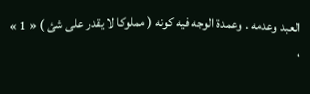العبد وعدمه . وعمدة الوجه فيه كونه ( مملوكا لا يقدر على شئ ) « 1 » ،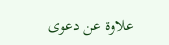علاوة عن دعوى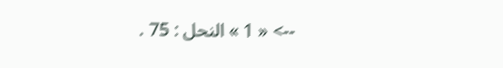--> « 1 » النحل : 75 .